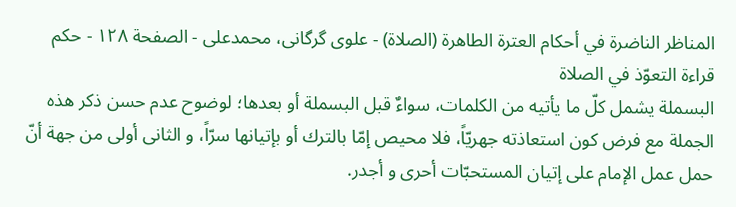المناظر الناضرة في أحکام العترة الطاهرة (الصلاة) - علوی گرگانی، محمدعلی - الصفحة ١٢٨ - حكم قراءة التعوّذ في الصلاة
البسملة يشمل كلّ ما يأتيه من الكلمات، سواءٌ قبل البسملة أو بعدها؛ لوضوح عدم حسن ذكر هذه الجملة مع فرض كون استعاذته جهريّاً، فلا محيص إمّا بالترك أو بإتيانها سرّاً، و الثانى أولى من جهة أنّ حمل عمل الإمام على إتيان المستحبّات أحرى و أجدر.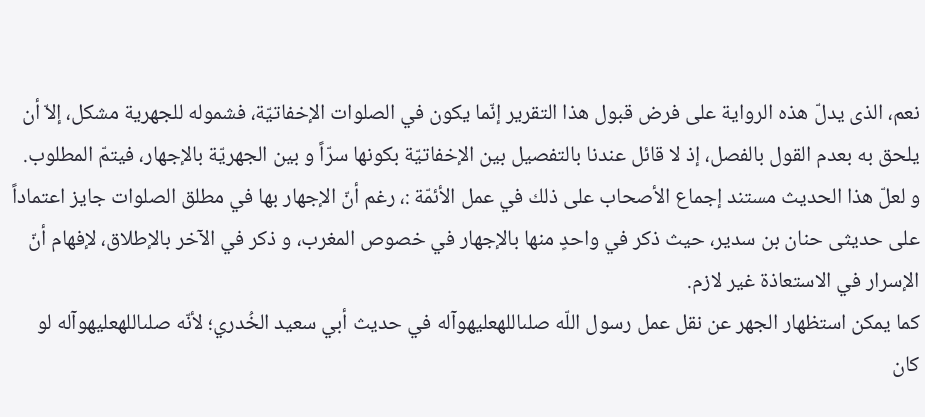نعم، الذى يدلّ هذه الرواية على فرض قبول هذا التقرير إنّما يكون في الصلوات الإخفاتيّة، فشموله للجهرية مشكل، إلاّ أن يلحق به بعدم القول بالفصل، إذ لا قائل عندنا بالتفصيل بين الإخفاتيّة بكونها سرّاً و بين الجهريّة بالإجهار، فيتمّ المطلوب.
و لعلّ هذا الحديث مستند إجماع الأصحاب على ذلك في عمل الأئمّة :، رغم أنّ الإجهار بها في مطلق الصلوات جايز اعتماداً على حديثى حنان بن سدير، حيث ذكر في واحدٍ منها بالإجهار في خصوص المغرب، و ذكر في الآخر بالإطلاق، لإفهام أنّ الإسرار في الاستعاذة غير لازم.
كما يمكن استظهار الجهر عن نقل عمل رسول اللّه صلىاللهعليهوآله في حديث أبي سعيد الخُدري؛ لأنّه صلىاللهعليهوآله لو كان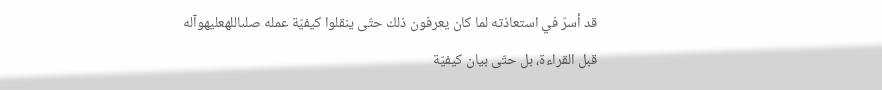قد أسرّ في استعاذته لما كان يعرفون ذلك حتّى ينقلوا كيفيّة عمله صلىاللهعليهوآله قبل القراءة، بل حتّى بيان كيفيّة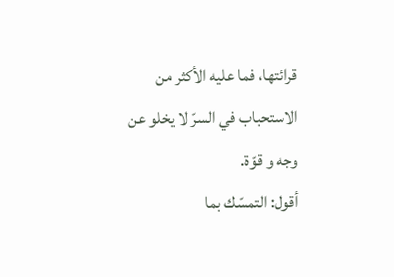قرائتها، فما عليه الأكثر من الاستحباب في السرّ لا يخلو عن وجه و قوّة.
أقول: التمسّك بما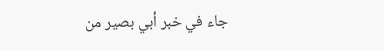جاء في خبر أبي بصير من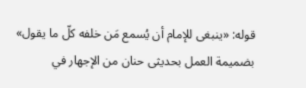قوله: «ينبغى للإمام أن يُسمع مَن خلفه كلّ ما يقول» بضميمة العمل بحديثى حنان من الإجهار في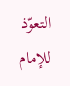التعوّذ للإمام